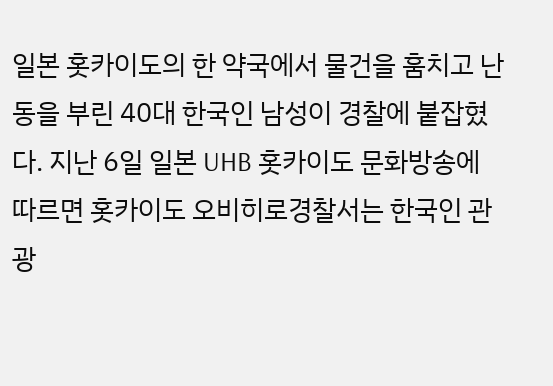일본 홋카이도의 한 약국에서 물건을 훔치고 난동을 부린 40대 한국인 남성이 경찰에 붙잡혔다. 지난 6일 일본 UHB 홋카이도 문화방송에 따르면 홋카이도 오비히로경찰서는 한국인 관광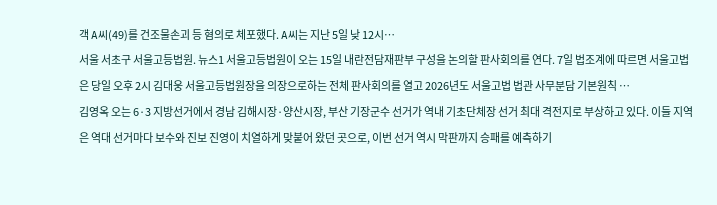객 A씨(49)를 건조물손괴 등 혐의로 체포했다. A씨는 지난 5일 낮 12시…
서울 서초구 서울고등법원. 뉴스1 서울고등법원이 오는 15일 내란전담재판부 구성을 논의할 판사회의를 연다. 7일 법조계에 따르면 서울고법은 당일 오후 2시 김대웅 서울고등법원장을 의장으로하는 전체 판사회의를 열고 2026년도 서울고법 법관 사무분담 기본원칙 …
김영옥 오는 6·3 지방선거에서 경남 김해시장·양산시장, 부산 기장군수 선거가 역내 기초단체장 선거 최대 격전지로 부상하고 있다. 이들 지역은 역대 선거마다 보수와 진보 진영이 치열하게 맞붙어 왔던 곳으로, 이번 선거 역시 막판까지 승패를 예측하기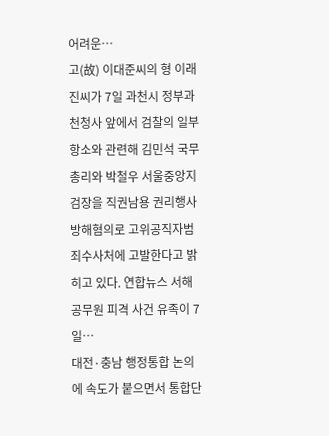어려운…
고(故) 이대준씨의 형 이래진씨가 7일 과천시 정부과천청사 앞에서 검찰의 일부 항소와 관련해 김민석 국무총리와 박철우 서울중앙지검장을 직권남용 권리행사 방해혐의로 고위공직자범죄수사처에 고발한다고 밝히고 있다. 연합뉴스 서해 공무원 피격 사건 유족이 7일…
대전·충남 행정통합 논의에 속도가 붙으면서 통합단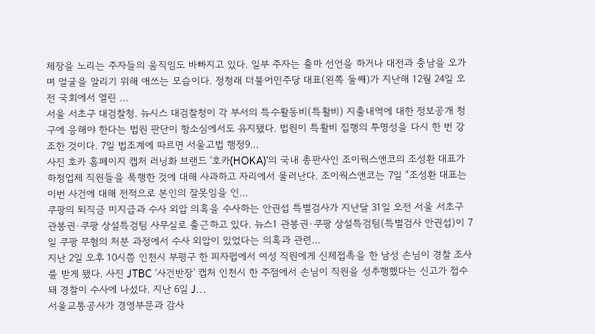체장을 노리는 주자들의 움직임도 바빠지고 있다. 일부 주자는 출마 선언을 하거나 대전과 충남을 오가며 얼굴을 알리기 위해 애쓰는 모습이다. 정청래 더불어민주당 대표(왼쪽 둘째)가 지난해 12월 24일 오전 국회에서 열린 …
서울 서초구 대검찰청. 뉴시스 대검찰청이 각 부서의 특수활동비(특활비) 지출내역에 대한 정보공개 청구에 응해야 한다는 법원 판단이 항소심에서도 유지됐다. 법원이 특활비 집행의 투명성을 다시 한 번 강조한 것이다. 7일 법조계에 따르면 서울고법 행정9…
사진 호카 홈페이지 캡처 러닝화 브랜드 ‘호카(HOKA)’의 국내 총판사인 조이웍스앤코의 조성환 대표가 하청업체 직원들을 폭행한 것에 대해 사과하고 자리에서 물러난다. 조이웍스앤코는 7일 “조성환 대표는 이번 사건에 대해 전적으로 본인의 잘못임을 인…
쿠팡의 퇴직금 미지급과 수사 외압 의혹을 수사하는 안권섭 특별검사가 지난달 31일 오전 서울 서초구 관봉권·쿠팡 상설특검팀 사무실로 출근하고 있다. 뉴스1 관봉권·쿠팡 상설특검팀(특별검사 안권섭)이 7일 쿠팡 무혐의 처분 과정에서 수사 외압이 있었다는 의혹과 관련…
지난 2일 오후 10시쯤 인천시 부평구 한 피자펍에서 여성 직원에게 신체접촉을 한 남성 손님이 경찰 조사를 받게 됐다. 사진 JTBC ‘사건반장’ 캡처 인천시 한 주점에서 손님이 직원을 성추행했다는 신고가 접수돼 경찰이 수사에 나섰다. 지난 6일 J…
서울교통공사가 경영부문과 감사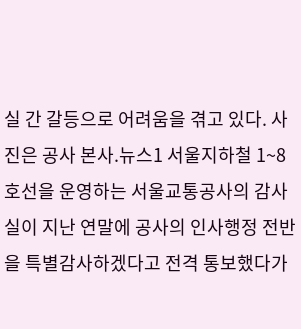실 간 갈등으로 어려움을 겪고 있다. 사진은 공사 본사.뉴스1 서울지하철 1~8호선을 운영하는 서울교통공사의 감사실이 지난 연말에 공사의 인사행정 전반을 특별감사하겠다고 전격 통보했다가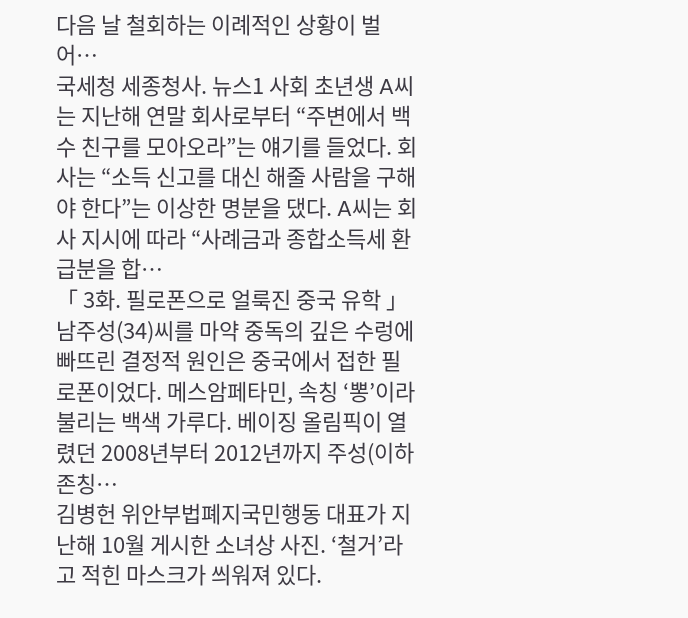다음 날 철회하는 이례적인 상황이 벌어…
국세청 세종청사. 뉴스1 사회 초년생 A씨는 지난해 연말 회사로부터 “주변에서 백수 친구를 모아오라”는 얘기를 들었다. 회사는 “소득 신고를 대신 해줄 사람을 구해야 한다”는 이상한 명분을 댔다. A씨는 회사 지시에 따라 “사례금과 종합소득세 환급분을 합…
「 3화. 필로폰으로 얼룩진 중국 유학 」 남주성(34)씨를 마약 중독의 깊은 수렁에 빠뜨린 결정적 원인은 중국에서 접한 필로폰이었다. 메스암페타민, 속칭 ‘뽕’이라 불리는 백색 가루다. 베이징 올림픽이 열렸던 2008년부터 2012년까지 주성(이하 존칭…
김병헌 위안부법폐지국민행동 대표가 지난해 10월 게시한 소녀상 사진. ‘철거’라고 적힌 마스크가 씌워져 있다.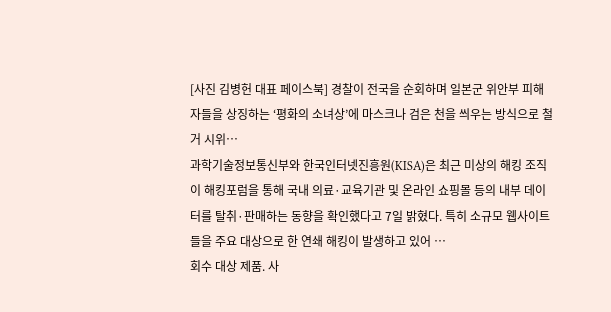[사진 김병헌 대표 페이스북] 경찰이 전국을 순회하며 일본군 위안부 피해자들을 상징하는 ‘평화의 소녀상’에 마스크나 검은 천을 씌우는 방식으로 철거 시위…
과학기술정보통신부와 한국인터넷진흥원(KISA)은 최근 미상의 해킹 조직이 해킹포럼을 통해 국내 의료·교육기관 및 온라인 쇼핑몰 등의 내부 데이터를 탈취·판매하는 동향을 확인했다고 7일 밝혔다. 특히 소규모 웹사이트들을 주요 대상으로 한 연쇄 해킹이 발생하고 있어 …
회수 대상 제품. 사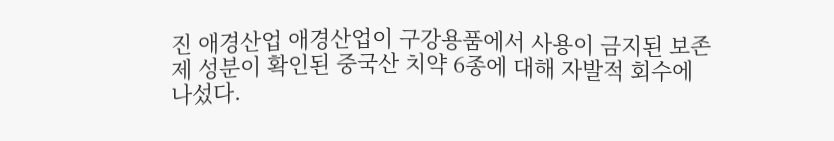진 애경산업 애경산업이 구강용품에서 사용이 금지된 보존제 성분이 확인된 중국산 치약 6종에 대해 자발적 회수에 나섰다.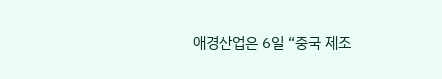애경산업은 6일 “중국 제조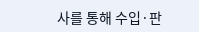사를 통해 수입·판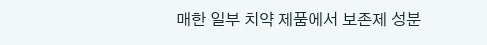매한 일부 치약 제품에서 보존제 성분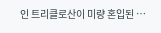인 트리클로산이 미량 혼입된 …